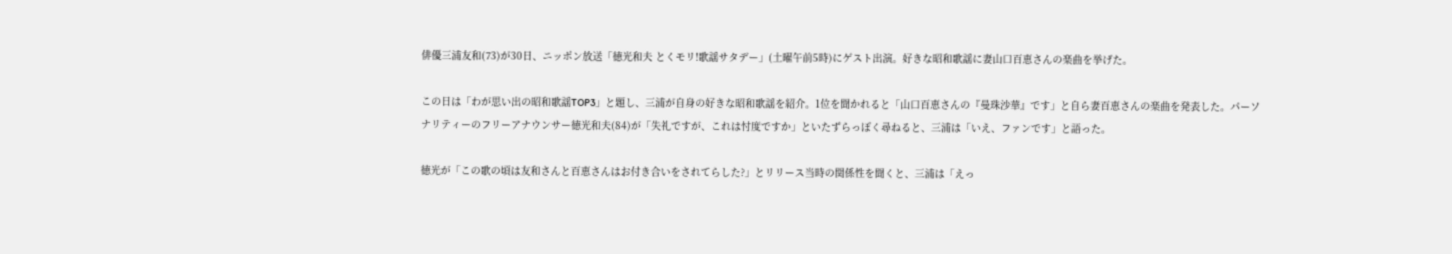俳優三浦友和(73)が30日、ニッポン放送「徳光和夫 とくモリ!歌謡サタデー」(土曜午前5時)にゲスト出演。好きな昭和歌謡に妻山口百恵さんの楽曲を挙げた。

この日は「わが思い出の昭和歌謡TOP3」と題し、三浦が自身の好きな昭和歌謡を紹介。1位を聞かれると「山口百恵さんの『曼珠沙華』です」と自ら妻百恵さんの楽曲を発表した。パーソナリティーのフリーアナウンサー徳光和夫(84)が「失礼ですが、これは忖度ですか」といたずらっぽく尋ねると、三浦は「いえ、ファンです」と語った。

徳光が「この歌の頃は友和さんと百恵さんはお付き合いをされてらした?」とリリース当時の関係性を聞くと、三浦は「えっ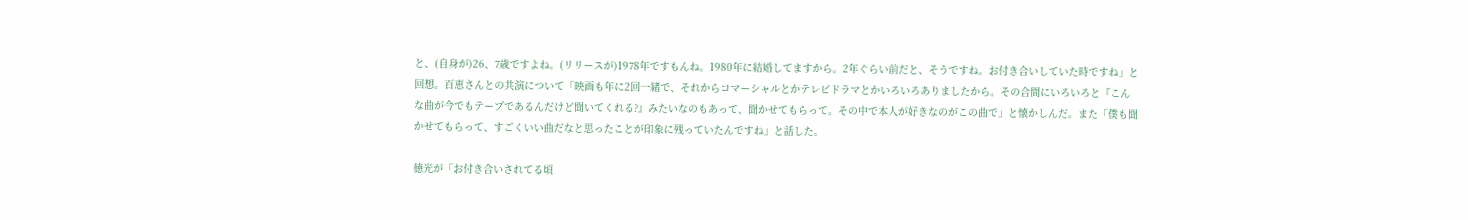と、(自身が)26、7歳ですよね。(リリースが)1978年ですもんね。1980年に結婚してますから。2年ぐらい前だと、そうですね。お付き合いしていた時ですね」と回想。百恵さんとの共演について「映画も年に2回一緒で、それからコマーシャルとかテレビドラマとかいろいろありましたから。その合間にいろいろと『こんな曲が今でもテープであるんだけど聞いてくれる?』みたいなのもあって、聞かせてもらって。その中で本人が好きなのがこの曲で」と懐かしんだ。また「僕も聞かせてもらって、すごくいい曲だなと思ったことが印象に残っていたんですね」と話した。

徳光が「お付き合いされてる頃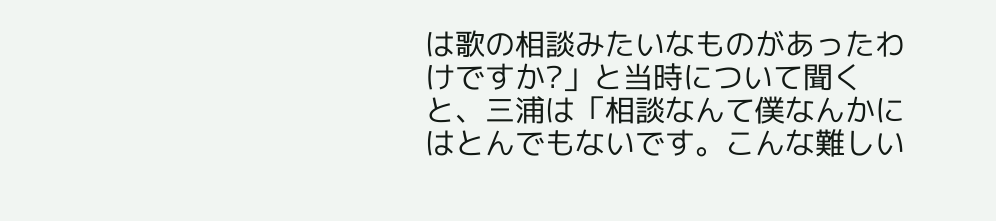は歌の相談みたいなものがあったわけですか?」と当時について聞くと、三浦は「相談なんて僕なんかにはとんでもないです。こんな難しい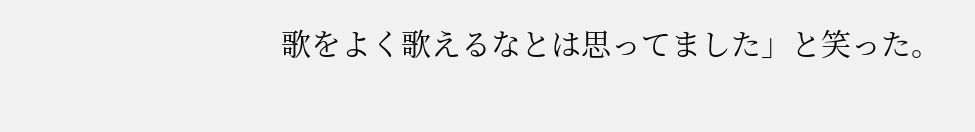歌をよく歌えるなとは思ってました」と笑った。